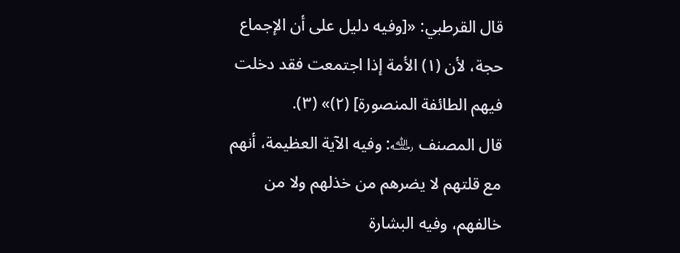قال القرطبي: «[وفيه دليل على أن الإجماع حجة، لأن (١) الأمة إذا اجتمعت فقد دخلت فيهم الطائفة المنصورة] (٢)» (٣).
قال المصنف ﵀: وفيه الآية العظيمة، أنهم مع قلتهم لا يضرهم من خذلهم ولا من خالفهم، وفيه البشارة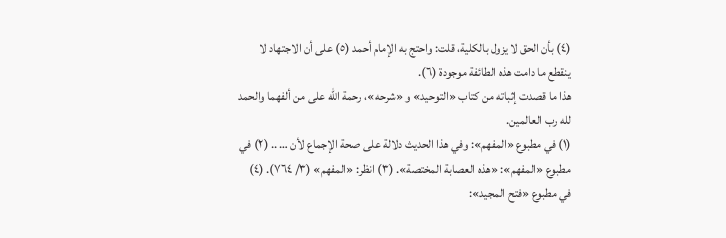(٤) بأن الحق لا يزول بالكلية، قلت: واحتج به الإمام أحمد (٥) على أن الاجتهاد لا ينقطع ما دامت هذه الطائفة موجودة (٦).
هذا ما قصدت إثباته من كتاب «التوحيد» و «شرحه»، رحمة الله على من ألفهما والحمد لله رب العالمين.
(١) في مطبوع «المفهم»: وفي هذا الحديث دلالة على صحة الإجماع لأن … .. (٢) في مطبوع «المفهم»: «هذه العصابة المختصة». (٣) انظر: «المفهم» (٣/ ٧٦٤). (٤) في مطبوع «فتح المجيد»: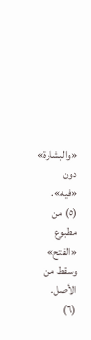«والبشارة» دون «فيه». (٥) من مطبوع «الفتح» وسقط من الأصل. (٦)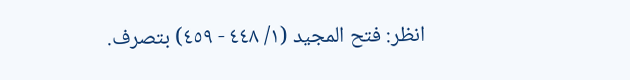انظر: فتح المجيد (١/ ٤٤٨ - ٤٥٩) بتصرف.